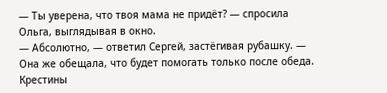— Ты уверена, что твоя мама не придёт? — спросила Ольга, выглядывая в окно.
— Абсолютно, — ответил Сергей, застёгивая рубашку. — Она же обещала, что будет помогать только после обеда. Крестины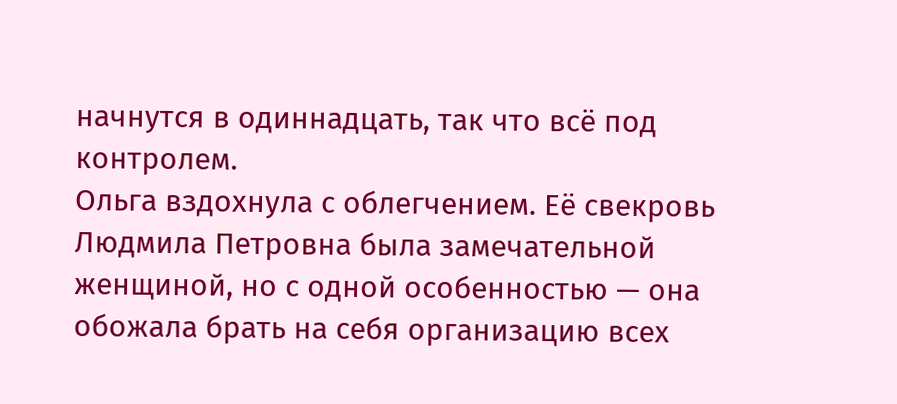начнутся в одиннадцать, так что всё под контролем.
Ольга вздохнула с облегчением. Её свекровь Людмила Петровна была замечательной женщиной, но с одной особенностью — она обожала брать на себя организацию всех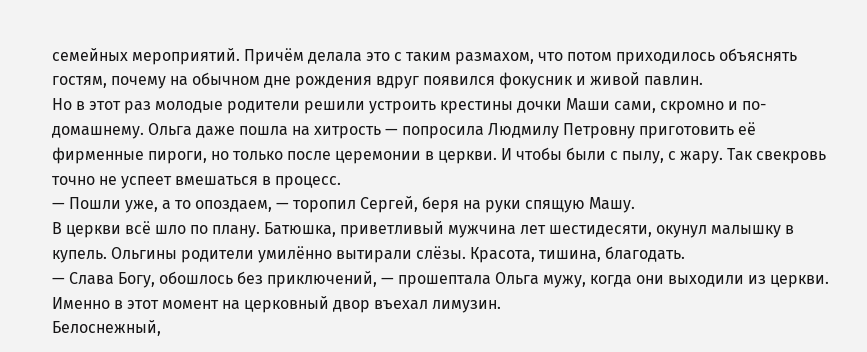семейных мероприятий. Причём делала это с таким размахом, что потом приходилось объяснять гостям, почему на обычном дне рождения вдруг появился фокусник и живой павлин.
Но в этот раз молодые родители решили устроить крестины дочки Маши сами, скромно и по-домашнему. Ольга даже пошла на хитрость — попросила Людмилу Петровну приготовить её фирменные пироги, но только после церемонии в церкви. И чтобы были с пылу, с жару. Так свекровь точно не успеет вмешаться в процесс.
— Пошли уже, а то опоздаем, — торопил Сергей, беря на руки спящую Машу.
В церкви всё шло по плану. Батюшка, приветливый мужчина лет шестидесяти, окунул малышку в купель. Ольгины родители умилённо вытирали слёзы. Красота, тишина, благодать.
— Слава Богу, обошлось без приключений, — прошептала Ольга мужу, когда они выходили из церкви.
Именно в этот момент на церковный двор въехал лимузин.
Белоснежный,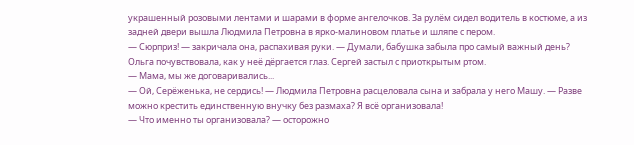украшенный розовыми лентами и шарами в форме ангелочков. За рулём сидел водитель в костюме, а из задней двери вышла Людмила Петровна в ярко-малиновом платье и шляпе с пером.
— Сюрприз! — закричала она, распахивая руки. — Думали, бабушка забыла про самый важный день?
Ольга почувствовала, как у неё дёргается глаз. Сергей застыл с приоткрытым ртом.
— Мама, мы же договаривались...
— Ой, Серёженька, не сердись! — Людмила Петровна расцеловала сына и забрала у него Машу. — Разве можно крестить единственную внучку без размаха? Я всё организовала!
— Что именно ты организовала? — осторожно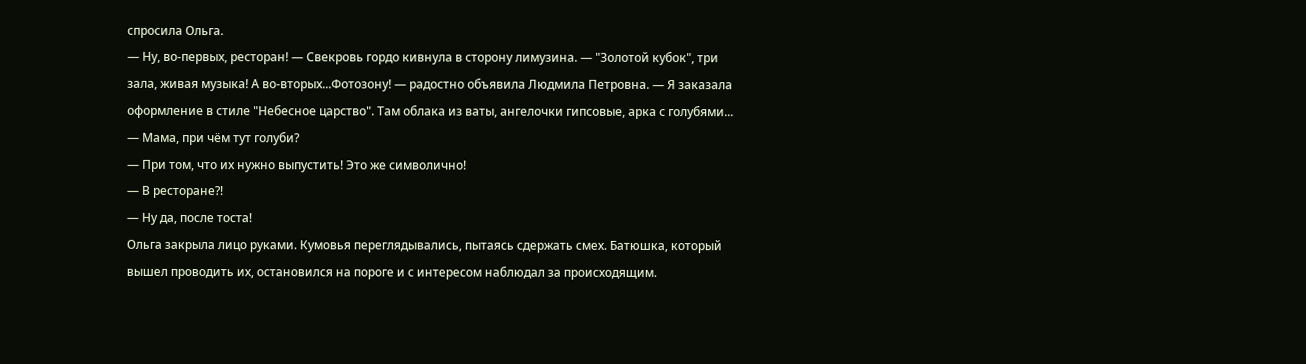спросила Ольга.
— Ну, во-первых, ресторан! — Свекровь гордо кивнула в сторону лимузина. — "Золотой кубок", три зала, живая музыка! А во-вторых...Фотозону! — радостно объявила Людмила Петровна. — Я заказала оформление в стиле "Небесное царство". Там облака из ваты, ангелочки гипсовые, арка с голубями...
— Мама, при чём тут голуби?
— При том, что их нужно выпустить! Это же символично!
— В ресторане?!
— Ну да, после тоста!
Ольга закрыла лицо руками. Кумовья переглядывались, пытаясь сдержать смех. Батюшка, который вышел проводить их, остановился на пороге и с интересом наблюдал за происходящим.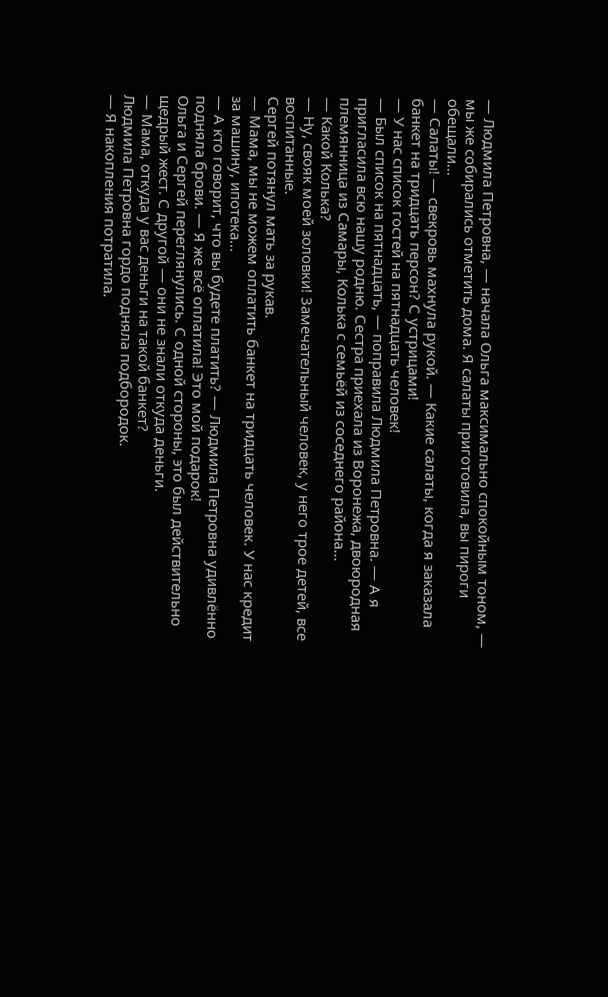— Людмила Петровна, — начала Ольга максимально спокойным тоном, — мы же собирались отметить дома. Я салаты приготовила, вы пироги обещали...
— Салаты! — свекровь махнула рукой. — Какие салаты, когда я заказала банкет на тридцать персон? С устрицами!
— У нас список гостей на пятнадцать человек!
— Был список на пятнадцать, — поправила Людмила Петровна. — А я пригласила всю нашу родню. Сестра приехала из Воронежа, двоюродная племянница из Самары, Колька с семьёй из соседнего района...
— Какой Колька?
— Ну, свояк моей золовки! Замечательный человек, у него трое детей, все воспитанные.
Сергей потянул мать за рукав.
— Мама, мы не можем оплатить банкет на тридцать человек. У нас кредит за машину, ипотека...
— А кто говорит, что вы будете платить? — Людмила Петровна удивлённо подняла брови. — Я же всё оплатила! Это мой подарок!
Ольга и Сергей переглянулись. С одной стороны, это был действительно щедрый жест. С другой — они не знали откуда деньги.
— Мама, откуда у вас деньги на такой банкет?
Людмила Петровна гордо подняла подбородок.
— Я накопления потратила.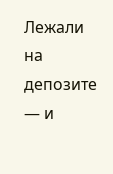Лежали на депозите — и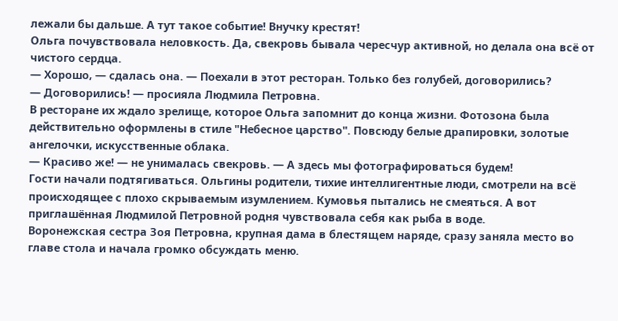лежали бы дальше. А тут такое событие! Внучку крестят!
Ольга почувствовала неловкость. Да, свекровь бывала чересчур активной, но делала она всё от чистого сердца.
— Хорошо, — сдалась она. — Поехали в этот ресторан. Только без голубей, договорились?
— Договорились! — просияла Людмила Петровна.
В ресторане их ждало зрелище, которое Ольга запомнит до конца жизни. Фотозона была действительно оформлены в стиле "Небесное царство". Повсюду белые драпировки, золотые ангелочки, искусственные облака.
— Красиво же! — не унималась свекровь. — А здесь мы фотографироваться будем!
Гости начали подтягиваться. Ольгины родители, тихие интеллигентные люди, смотрели на всё происходящее с плохо скрываемым изумлением. Кумовья пытались не смеяться. А вот приглашённая Людмилой Петровной родня чувствовала себя как рыба в воде.
Воронежская сестра Зоя Петровна, крупная дама в блестящем наряде, сразу заняла место во главе стола и начала громко обсуждать меню.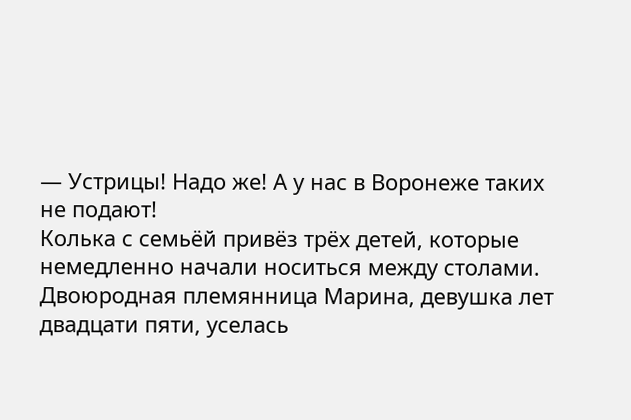— Устрицы! Надо же! А у нас в Воронеже таких не подают!
Колька с семьёй привёз трёх детей, которые немедленно начали носиться между столами. Двоюродная племянница Марина, девушка лет двадцати пяти, уселась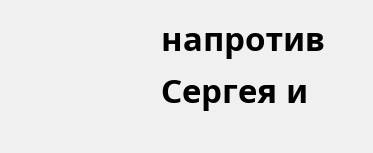напротив Сергея и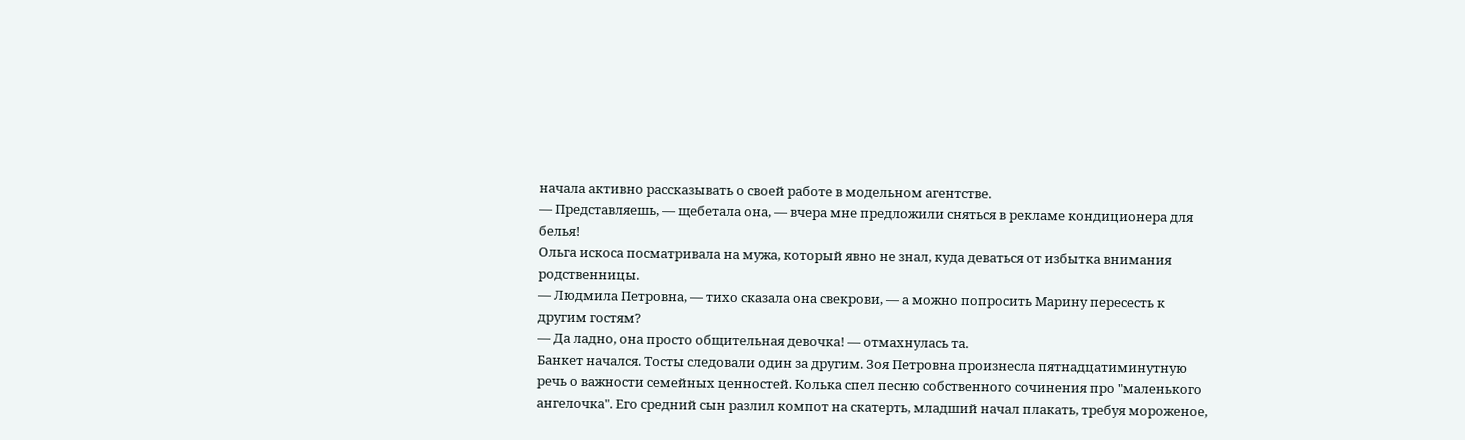начала активно рассказывать о своей работе в модельном агентстве.
— Представляешь, — щебетала она, — вчера мне предложили сняться в рекламе кондиционера для белья!
Ольга искоса посматривала на мужа, который явно не знал, куда деваться от избытка внимания родственницы.
— Людмила Петровна, — тихо сказала она свекрови, — а можно попросить Марину пересесть к другим гостям?
— Да ладно, она просто общительная девочка! — отмахнулась та.
Банкет начался. Тосты следовали один за другим. Зоя Петровна произнесла пятнадцатиминутную речь о важности семейных ценностей. Колька спел песню собственного сочинения про "маленького ангелочка". Его средний сын разлил компот на скатерть, младший начал плакать, требуя мороженое,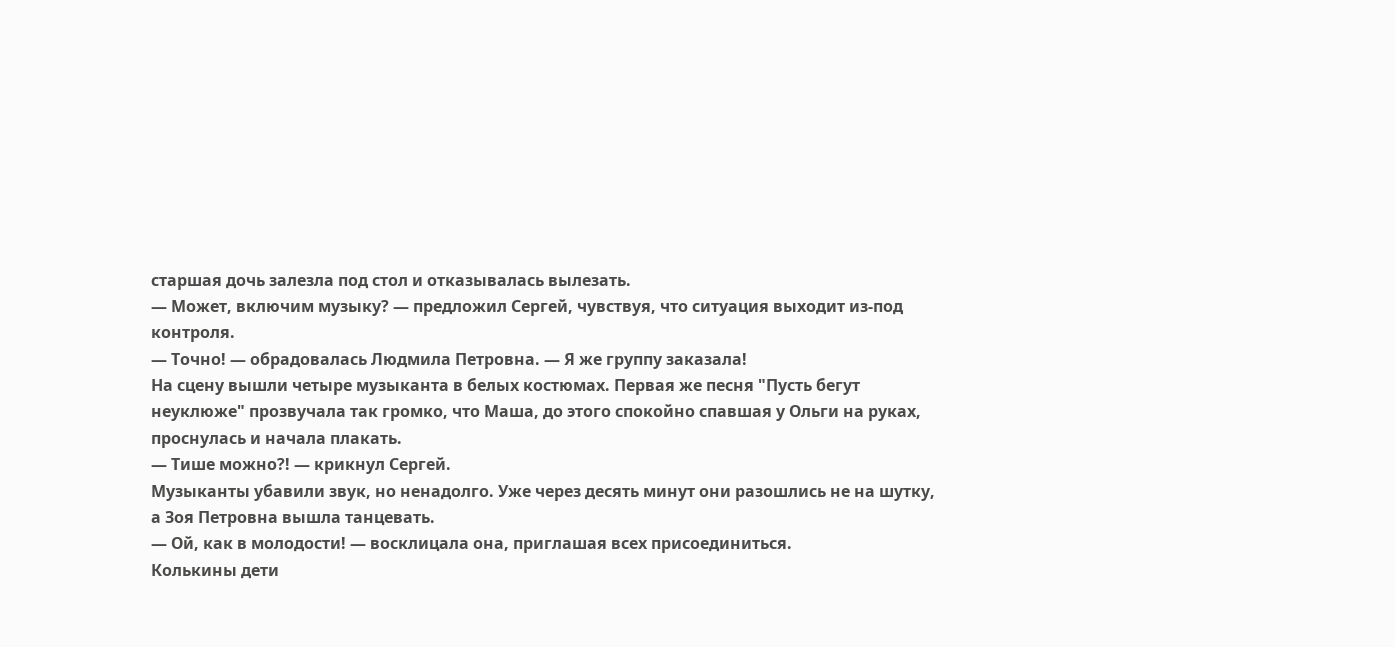старшая дочь залезла под стол и отказывалась вылезать.
— Может, включим музыку? — предложил Сергей, чувствуя, что ситуация выходит из-под контроля.
— Точно! — обрадовалась Людмила Петровна. — Я же группу заказала!
На сцену вышли четыре музыканта в белых костюмах. Первая же песня "Пусть бегут неуклюже" прозвучала так громко, что Маша, до этого спокойно спавшая у Ольги на руках, проснулась и начала плакать.
— Тише можно?! — крикнул Сергей.
Музыканты убавили звук, но ненадолго. Уже через десять минут они разошлись не на шутку, а Зоя Петровна вышла танцевать.
— Ой, как в молодости! — восклицала она, приглашая всех присоединиться.
Колькины дети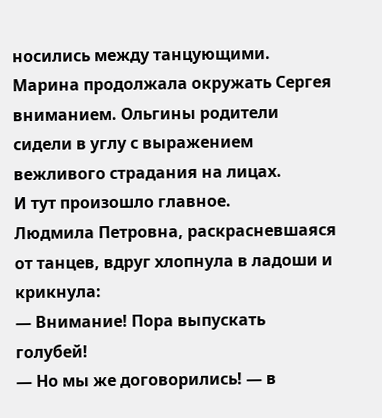носились между танцующими. Марина продолжала окружать Сергея вниманием. Ольгины родители сидели в углу с выражением вежливого страдания на лицах.
И тут произошло главное.
Людмила Петровна, раскрасневшаяся от танцев, вдруг хлопнула в ладоши и крикнула:
— Внимание! Пора выпускать голубей!
— Но мы же договорились! — в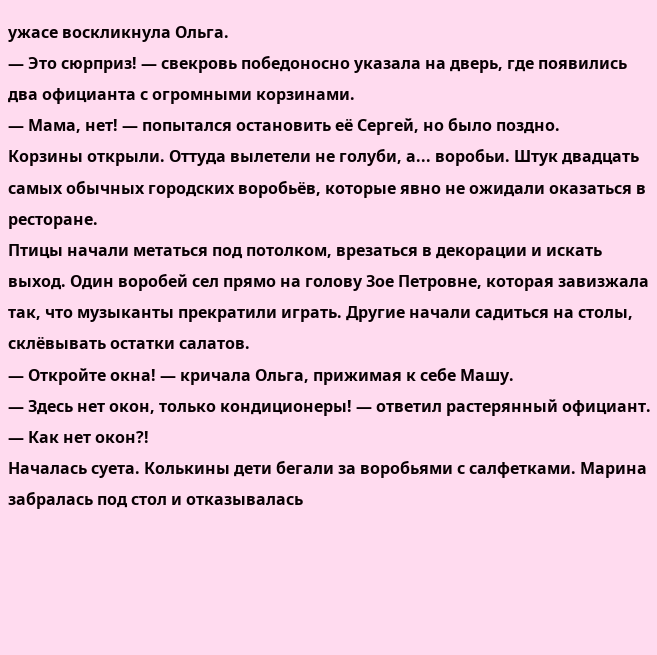ужасе воскликнула Ольга.
— Это сюрприз! — свекровь победоносно указала на дверь, где появились два официанта с огромными корзинами.
— Мама, нет! — попытался остановить её Сергей, но было поздно.
Корзины открыли. Оттуда вылетели не голуби, а... воробьи. Штук двадцать самых обычных городских воробьёв, которые явно не ожидали оказаться в ресторане.
Птицы начали метаться под потолком, врезаться в декорации и искать выход. Один воробей сел прямо на голову Зое Петровне, которая завизжала так, что музыканты прекратили играть. Другие начали садиться на столы, склёвывать остатки салатов.
— Откройте окна! — кричала Ольга, прижимая к себе Машу.
— Здесь нет окон, только кондиционеры! — ответил растерянный официант.
— Как нет окон?!
Началась суета. Колькины дети бегали за воробьями с салфетками. Марина забралась под стол и отказывалась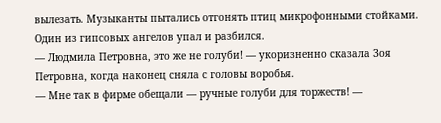вылезать. Музыканты пытались отгонять птиц микрофонными стойками. Один из гипсовых ангелов упал и разбился.
— Людмила Петровна, это же не голуби! — укоризненно сказала Зоя Петровна, когда наконец сняла с головы воробья.
— Мне так в фирме обещали — ручные голуби для торжеств! —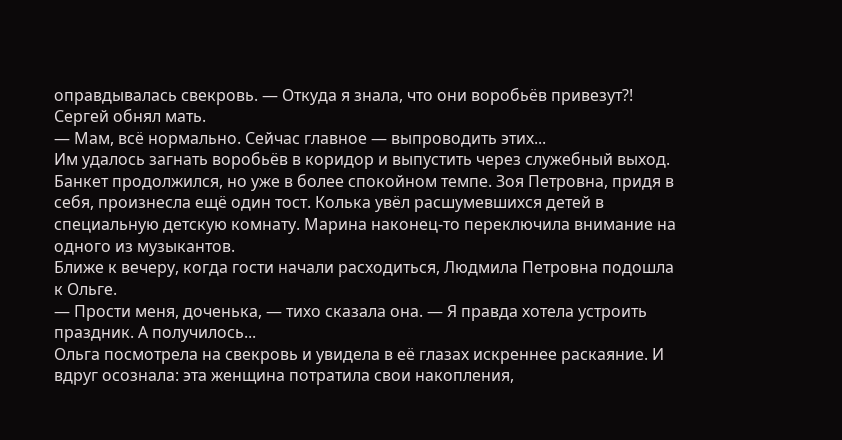оправдывалась свекровь. — Откуда я знала, что они воробьёв привезут?!
Сергей обнял мать.
— Мам, всё нормально. Сейчас главное — выпроводить этих...
Им удалось загнать воробьёв в коридор и выпустить через служебный выход. Банкет продолжился, но уже в более спокойном темпе. Зоя Петровна, придя в себя, произнесла ещё один тост. Колька увёл расшумевшихся детей в специальную детскую комнату. Марина наконец-то переключила внимание на одного из музыкантов.
Ближе к вечеру, когда гости начали расходиться, Людмила Петровна подошла к Ольге.
— Прости меня, доченька, — тихо сказала она. — Я правда хотела устроить праздник. А получилось...
Ольга посмотрела на свекровь и увидела в её глазах искреннее раскаяние. И вдруг осознала: эта женщина потратила свои накопления,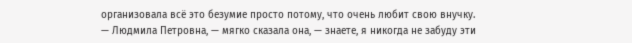организовала всё это безумие просто потому, что очень любит свою внучку.
— Людмила Петровна, — мягко сказала она, — знаете, я никогда не забуду эти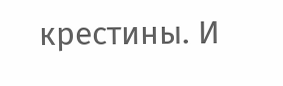крестины. И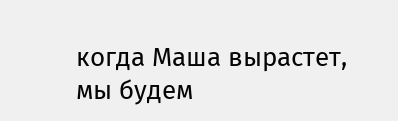когда Маша вырастет, мы будем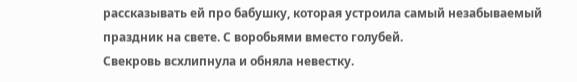рассказывать ей про бабушку, которая устроила самый незабываемый праздник на свете. С воробьями вместо голубей.
Свекровь всхлипнула и обняла невестку.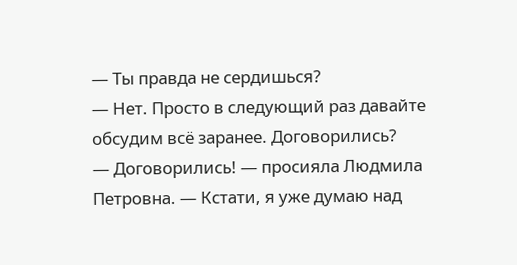— Ты правда не сердишься?
— Нет. Просто в следующий раз давайте обсудим всё заранее. Договорились?
— Договорились! — просияла Людмила Петровна. — Кстати, я уже думаю над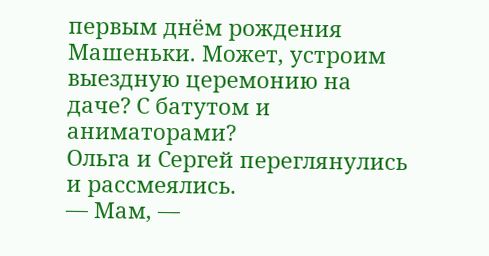первым днём рождения Машеньки. Может, устроим выездную церемонию на даче? С батутом и аниматорами?
Ольга и Сергей переглянулись и рассмеялись.
— Мам, —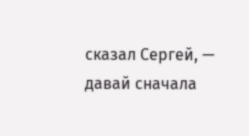сказал Сергей, — давай сначала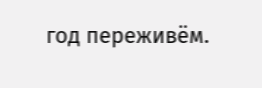год переживём.